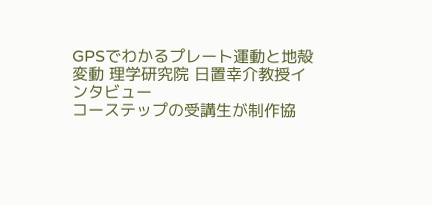GPSでわかるプレート運動と地殻変動 理学研究院 日置幸介教授インタビュー
コーステップの受講生が制作協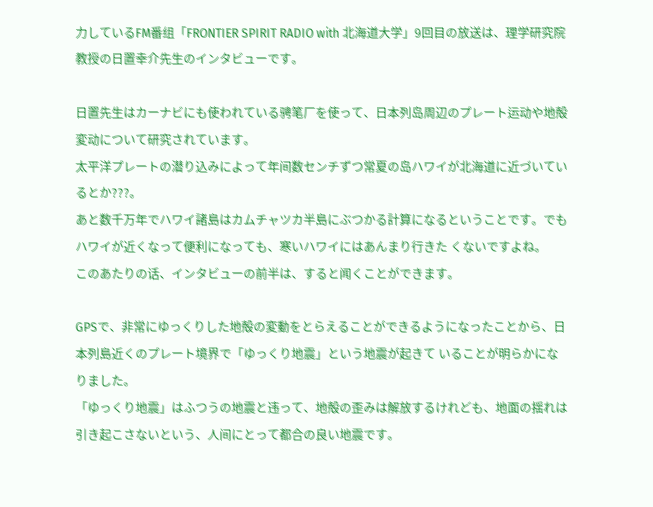力しているFM番组「FRONTIER SPIRIT RADIO with 北海道大学」9回目の放送は、理学研究院教授の日置幸介先生のインタビューです。

日置先生はカーナビにも使われている骋笔厂を使って、日本列岛周辺のプレート运动や地殻変动について研究されています。
太平洋プレートの潜り込みによって年间数センチずつ常夏の岛ハワイが北海道に近づいているとか???。
あと数千万年でハワイ諸島はカムチャツカ半島にぶつかる計算になるということです。でもハワイが近くなって便利になっても、寒いハワイにはあんまり行きた くないですよね。
このあたりの话、インタビューの前半は、すると闻くことができます。

GPSで、非常にゆっくりした地殻の変動をとらえることができるようになったことから、日本列島近くのプレート境界で「ゆっくり地震」という地震が起きて いることが明らかになりました。
「ゆっくり地震」はふつうの地震と违って、地殻の歪みは解放するけれども、地面の揺れは引き起こさないという、人间にとって都合の良い地震です。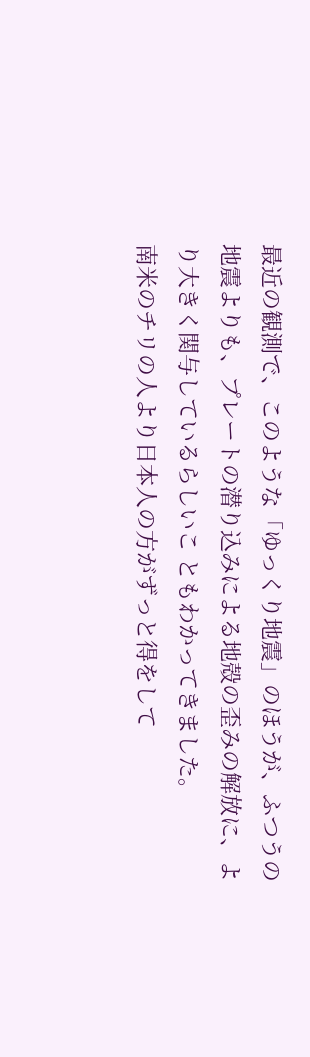最近の観測で、このような「ゆっくり地震」のほうが、ふつうの地震よりも、プレートの潜り込みによる地殻の歪みの解放に、より大きく関与しているらしいこ ともわかってきました。
南米のチリの人より日本人の方がずっと得をして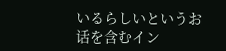いるらしいというお话を含むイン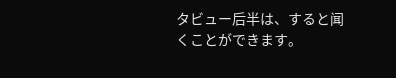タビュー后半は、すると闻くことができます。